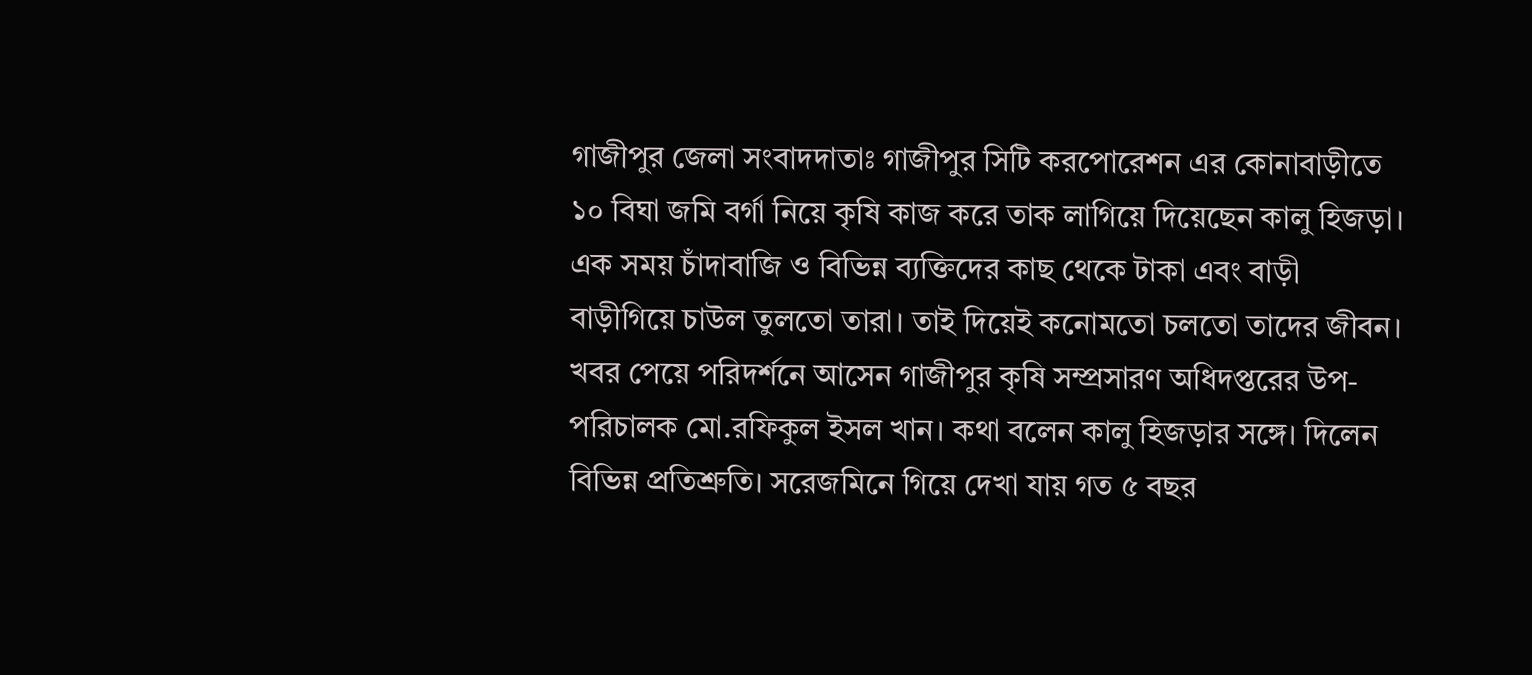গাজীপুর জেলা সংবাদদাতাঃ গাজীপুর সিটি করপোরেশন এর কোনাবাড়ীতে ১০ বিঘা জমি বর্গা নিয়ে কৃষি কাজ করে তাক লাগিয়ে দিয়েছেন কালু হিজড়া। এক সময় চাঁদাবাজি ও বিভিন্ন ব্যক্তিদের কাছ থেকে টাকা এবং বাড়ী বাড়ীগিয়ে চাউল তুলতো তারা। তাই দিয়েই কনোমতো চলতো তাদের জীবন। খবর পেয়ে পরিদর্শনে আসেন গাজীপুর কৃষি সম্প্রসারণ অধিদপ্তরের উপ-পরিচালক মো.রফিকুল ইসল খান। কথা বলেন কালু হিজড়ার সঙ্গে। দিলেন বিভিন্ন প্রতিশ্রুতি। সরেজমিনে গিয়ে দেখা যায় গত ৫ বছর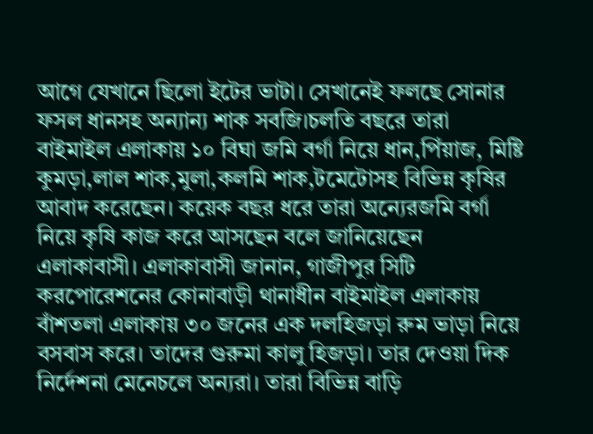আগে যেখানে ছিলো ইটের ভাটা। সেখানেই ফলছে সোনার ফসল ধানসহ অন্যান্য শাক সবজি।চলতি বছরে তারা বাইমাইল এলাকায় ১০ বিঘা জমি বর্গা নিয়ে ধান,পিঁয়াজ, মিষ্টি কুমড়া,লাল শাক,মুলা,কলমি শাক,টমেটোসহ বিভিন্ন কৃষির আবাদ করেছেন। কয়েক বছর ধরে তারা অন্যেরজমি বর্গা নিয়ে কৃষি কাজ করে আসছেন বলে জানিয়েছেন এলাকাবাসী। এলাকাবাসী জানান, গাজীপুর সিটি করপোরেশনের কোনাবাড়ী থানাধীন বাইমাইল এলাকায় বাঁশতলা এলাকায় ৩০ জনের এক দলহিজড়া রুম ভাড়া নিয়ে বসবাস করে। তাদের গুরুমা কালু হিজড়া। তার দেওয়া দিক নির্দেশনা মেনেচলে অন্যরা। তারা বিভিন্ন বাড়ি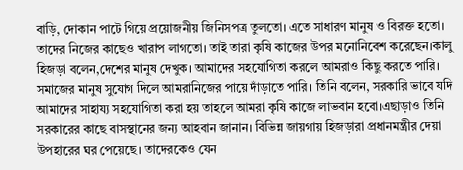বাড়ি, দোকান পাটে গিয়ে প্রয়োজনীয় জিনিসপত্র তুলতো। এতে সাধারণ মানুষ ও বিরক্ত হতো। তাদের নিজের কাছেও খারাপ লাগতো। তাই তারা কৃষি কাজের উপর মনোনিবেশ করেছেন।কালু হিজড়া বলেন,দেশের মানুষ দেখুক। আমাদের সহযোগিতা করলে আমরাও কিছু করতে পারি। সমাজের মানুষ সুযোগ দিলে আমরানিজের পায়ে দাঁড়াতে পারি। তিনি বলেন, সরকারি ভাবে যদি আমাদের সাহায্য সহযোগিতা করা হয় তাহলে আমরা কৃষি কাজে লাভবান হবো।এছাড়াও তিনি সরকারের কাছে বাসস্থানের জন্য আহবান জানান। বিভিন্ন জায়গায় হিজড়ারা প্রধানমন্ত্রীর দেয়া উপহারের ঘর পেয়েছে। তাদেরকেও যেন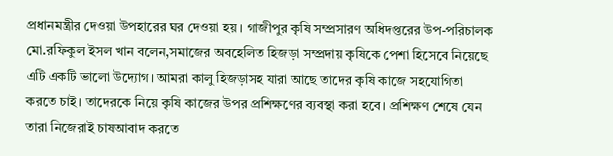প্রধানমন্ত্রীর দেওয়া উপহারের ঘর দেওয়া হয়। গাজীপুর কৃষি সম্প্রসারণ অধিদপ্তরের উপ-পরিচালক মো.রফিকুল ইসল খান বলেন,সমাজের অবহেলিত হিজড়া সম্প্রদায় কৃষিকে পেশা হিসেবে নিয়েছে এটি একটি ভালো উদ্যোগ। আমরা কালু হিজড়াসহ যারা আছে তাদের কৃষি কাজে সহযোগিতা করতে চাই। তাদেরকে নিয়ে কৃষি কাজের উপর প্রশিক্ষণের ব্যবস্থা করা হবে। প্রশিক্ষণ শেষে যেন তারা নিজেরাই চাষআবাদ করতে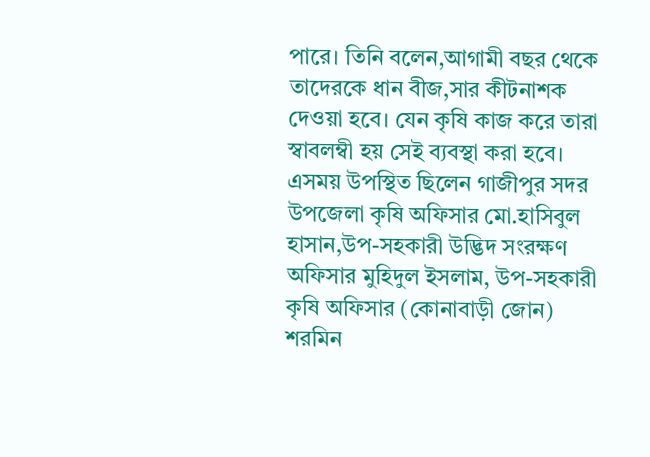পারে। তিনি বলেন,আগামী বছর থেকে তাদেরকে ধান বীজ,সার কীটনাশক দেওয়া হবে। যেন কৃষি কাজ করে তারা স্বাবলম্বী হয় সেই ব্যবস্থা করা হবে। এসময় উপস্থিত ছিলেন গাজীপুর সদর উপজেলা কৃষি অফিসার মো.হাসিবুল হাসান,উপ-সহকারী উদ্ভিদ সংরক্ষণ অফিসার মুহিদুল ইসলাম, উপ-সহকারী কৃষি অফিসার (কোনাবাড়ী জোন) শরমিন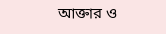আক্তার ও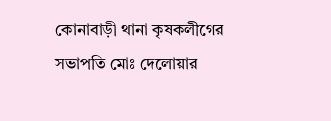কোনাবাড়ী থানা কৃষকলীগের সভাপতি মোঃ দেলোয়ার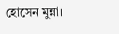হোসেন মুন্না।